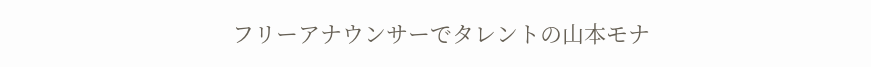フリーアナウンサーでタレントの山本モナ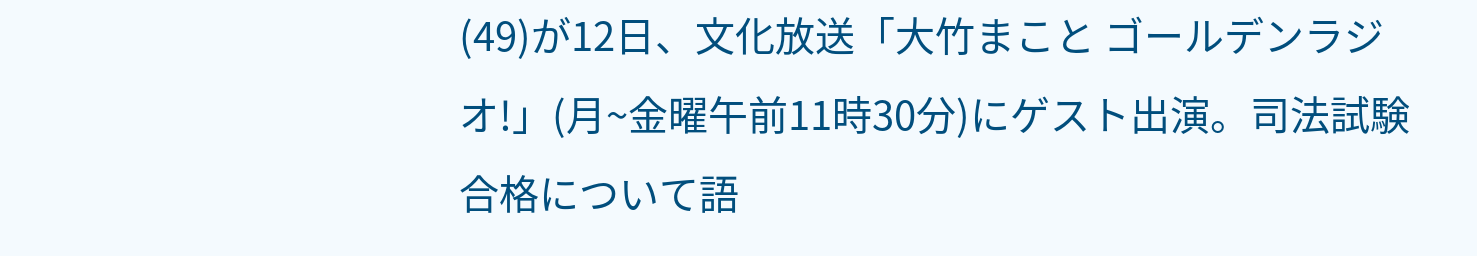(49)が12日、文化放送「大竹まこと ゴールデンラジオ!」(月~金曜午前11時30分)にゲスト出演。司法試験合格について語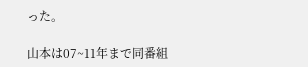った。

山本は07~11年まで同番組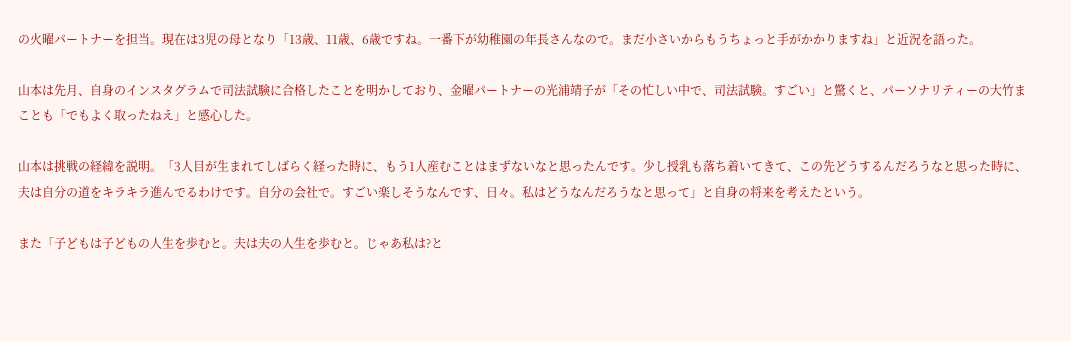の火曜パートナーを担当。現在は3児の母となり「13歳、11歳、6歳ですね。一番下が幼稚園の年長さんなので。まだ小さいからもうちょっと手がかかりますね」と近況を語った。

山本は先月、自身のインスタグラムで司法試験に合格したことを明かしており、金曜パートナーの光浦靖子が「その忙しい中で、司法試験。すごい」と驚くと、パーソナリティーの大竹まことも「でもよく取ったねえ」と感心した。

山本は挑戦の経緯を説明。「3人目が生まれてしばらく経った時に、もう1人産むことはまずないなと思ったんです。少し授乳も落ち着いてきて、この先どうするんだろうなと思った時に、夫は自分の道をキラキラ進んでるわけです。自分の会社で。すごい楽しそうなんです、日々。私はどうなんだろうなと思って」と自身の将来を考えたという。

また「子どもは子どもの人生を歩むと。夫は夫の人生を歩むと。じゃあ私は?と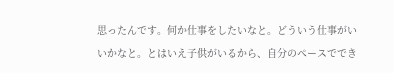思ったんです。何か仕事をしたいなと。どういう仕事がいいかなと。とはいえ子供がいるから、自分のペースででき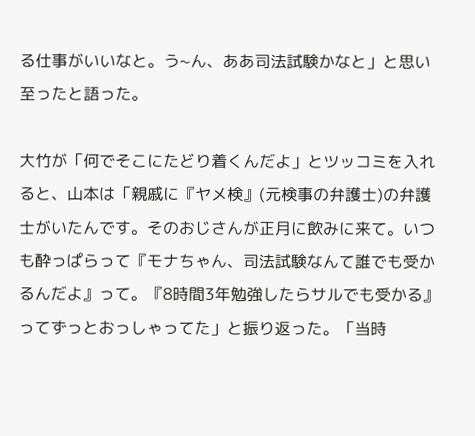る仕事がいいなと。う~ん、ああ司法試験かなと」と思い至ったと語った。

大竹が「何でそこにたどり着くんだよ」とツッコミを入れると、山本は「親戚に『ヤメ検』(元検事の弁護士)の弁護士がいたんです。そのおじさんが正月に飲みに来て。いつも酔っぱらって『モナちゃん、司法試験なんて誰でも受かるんだよ』って。『8時間3年勉強したらサルでも受かる』ってずっとおっしゃってた」と振り返った。「当時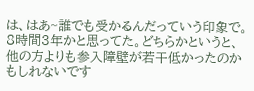は、はあ~誰でも受かるんだっていう印象で。8時間3年かと思ってた。どちらかというと、他の方よりも参入障壁が若干低かったのかもしれないです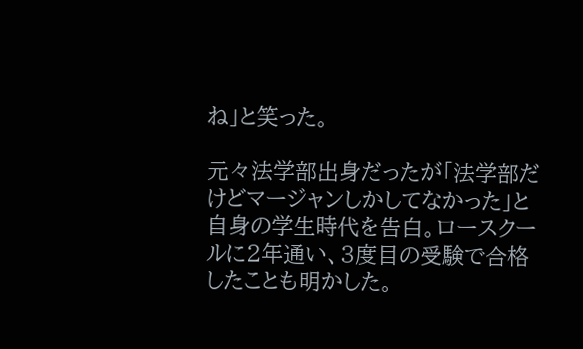ね」と笑った。

元々法学部出身だったが「法学部だけどマージャンしかしてなかった」と自身の学生時代を告白。ロースクールに2年通い、3度目の受験で合格したことも明かした。